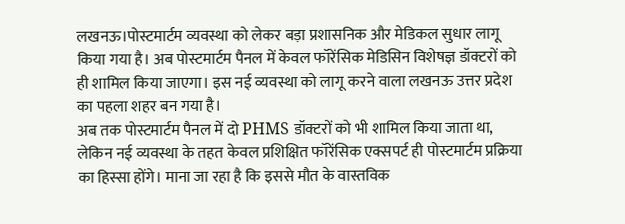लखनऊ।पोस्टमार्टम व्यवस्था को लेकर बड़ा प्रशासनिक और मेडिकल सुधार लागू किया गया है। अब पोस्टमार्टम पैनल में केवल फॉरेंसिक मेडिसिन विशेषज्ञ डॉक्टरों को ही शामिल किया जाएगा। इस नई व्यवस्था को लागू करने वाला लखनऊ उत्तर प्रदेश का पहला शहर बन गया है।
अब तक पोस्टमार्टम पैनल में दो PHMS डॉक्टरों को भी शामिल किया जाता था, लेकिन नई व्यवस्था के तहत केवल प्रशिक्षित फॉरेंसिक एक्सपर्ट ही पोस्टमार्टम प्रक्रिया का हिस्सा होंगे। माना जा रहा है कि इससे मौत के वास्तविक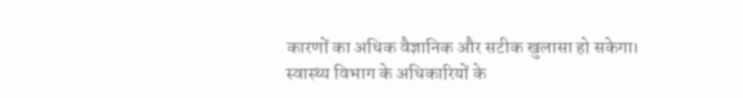कारणों का अधिक वैज्ञानिक और सटीक खुलासा हो सकेगा।
स्वास्थ्य विभाग के अधिकारियों के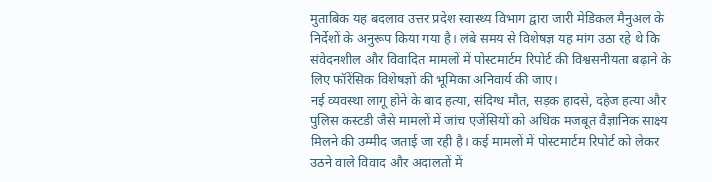मुताबिक यह बदलाव उत्तर प्रदेश स्वास्थ्य विभाग द्वारा जारी मेडिकल मैनुअल के निर्देशों के अनुरूप किया गया है। लंबे समय से विशेषज्ञ यह मांग उठा रहे थे कि संवेदनशील और विवादित मामलों में पोस्टमार्टम रिपोर्ट की विश्वसनीयता बढ़ाने के लिए फॉरेंसिक विशेषज्ञों की भूमिका अनिवार्य की जाए।
नई व्यवस्था लागू होने के बाद हत्या, संदिग्ध मौत, सड़क हादसे, दहेज हत्या और पुलिस कस्टडी जैसे मामलों में जांच एजेंसियों को अधिक मजबूत वैज्ञानिक साक्ष्य मिलने की उम्मीद जताई जा रही है। कई मामलों में पोस्टमार्टम रिपोर्ट को लेकर उठने वाले विवाद और अदालतों में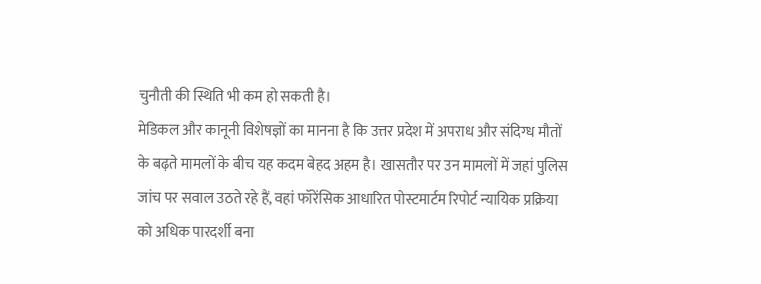चुनौती की स्थिति भी कम हो सकती है।
मेडिकल और कानूनी विशेषज्ञों का मानना है कि उत्तर प्रदेश में अपराध और संदिग्ध मौतों के बढ़ते मामलों के बीच यह कदम बेहद अहम है। खासतौर पर उन मामलों में जहां पुलिस जांच पर सवाल उठते रहे हैं, वहां फॉरेंसिक आधारित पोस्टमार्टम रिपोर्ट न्यायिक प्रक्रिया को अधिक पारदर्शी बना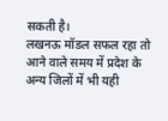सकती है।
लखनऊ मॉडल सफल रहा तो आने वाले समय में प्रदेश के अन्य जिलों में भी यही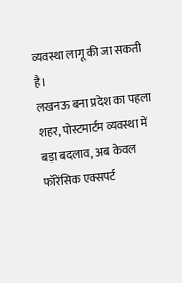व्यवस्था लागू की जा सकती है।
लखनऊ बना प्रदेश का पहला शहर, पोस्टमार्टम व्यवस्था में बड़ा बदलाव, अब केवल फॉरेंसिक एक्सपर्ट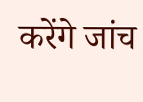करेंगे जांच